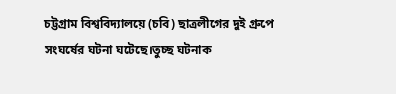চট্টগ্রাম বিশ্ববিদ্যালয়ে (চবি) ছাত্রলীগের দুই গ্রুপে সংঘর্ষের ঘটনা ঘটেছে।তুচ্ছ ঘটনাক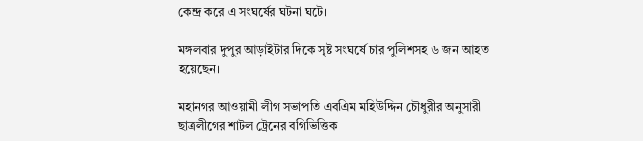কেন্দ্র করে এ সংঘর্ষের ঘটনা ঘটে।

মঙ্গলবার দুপুর আড়াইটার দিকে সৃষ্ট সংঘর্ষে চার পুলিশসহ ৬ জন আহত হয়েছেন।

মহানগর আওয়ামী লীগ সভাপতি এবএিম মহিউদ্দিন চৌধুরীর অনুসারী ছাত্রলীগের শাটল ট্রেনের বগিভিত্তিক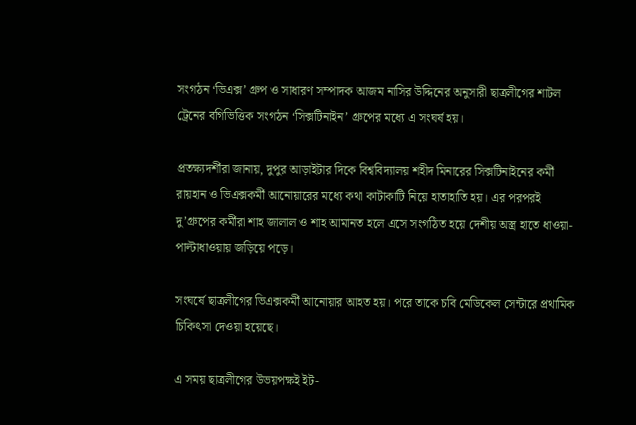সংগঠন ‘ভিএক্স’ গ্রুপ ও সাধারণ সম্পাদক আজম নাসির উদ্দিনের অনুসারী ছাত্রলীগের শাটল ট্রেনের বগিভিত্তিক সংগঠন ‘সিক্সটিনাইন’ গ্রুপের মধ্যে এ সংঘর্ষ হয়।

প্রতক্ষ্যদর্শীরা জানায়, দুপুর আড়াইটার দিকে বিশ্ববিদ্যালয় শহীদ মিনারের সিক্সটিনাইনের কর্মী রায়হান ও ভিএক্সকর্মী আনোয়ারের মধ্যে কথা কাটাকাটি নিয়ে হাতাহাতি হয়। এর পরপরই দু’গ্রুপের কর্মীরা শাহ জালাল ও শাহ আমানত হলে এসে সংগঠিত হয়ে দেশীয় অস্ত্র হাতে ধাওয়া-পাল্টাধাওয়ায় জড়িয়ে পড়ে।

সংঘর্ষে ছাত্রলীগের ভিএক্সকর্মী আনোয়ার আহত হয়। পরে তাকে চবি মেডিকেল সেন্টারে প্রথামিক চিকিৎসা দেওয়া হয়েছে।

এ সময় ছাত্রলীগের উভয়পক্ষই ইট-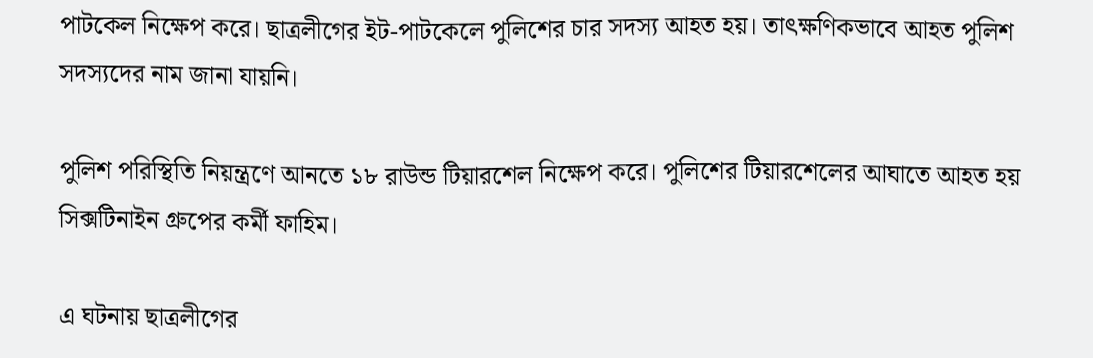পাটকেল নিক্ষেপ করে। ছাত্রলীগের ইট-পাটকেলে পুলিশের চার সদস্য আহত হয়। তাৎক্ষণিকভাবে আহত পুলিশ সদস্যদের নাম জানা যায়নি।

পুলিশ পরিস্থিতি নিয়ন্ত্রণে আনতে ১৮ রাউন্ড টিয়ারশেল নিক্ষেপ করে। পুলিশের টিয়ারশেলের আঘাতে আহত হয় সিক্সটিনাইন গ্রুপের কর্মী ফাহিম।

এ ঘটনায় ছাত্রলীগের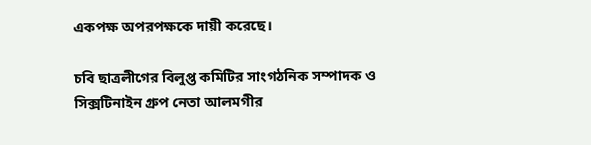একপক্ষ অপরপক্ষকে দায়ী করেছে।

চবি ছাত্রলীগের বিলুপ্ত কমিটির সাংগঠনিক সম্পাদক ও সিক্সটিনাইন গ্রুপ নেতা আলমগীর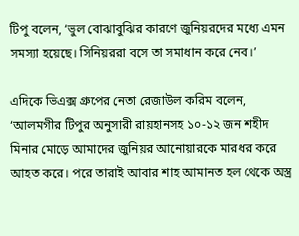টিপু বলেন, ‘ভুল বোঝাবুঝির কারণে জুনিয়রদের মধ্যে এমন সমস্যা হয়েছে। সিনিয়ররা বসে তা সমাধান করে নেব।’

এদিকে ভিএক্স গ্রুপের নেতা রেজাউল করিম বলেন, ‘আলমগীর টিপুর অনুসারী রায়হানসহ ১০-১২ জন শহীদ মিনার মোড়ে আমাদের জুনিয়র আনোয়ারকে মারধর করে আহত করে। পরে তারাই আবার শাহ আমানত হল থেকে অস্ত্র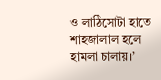ও লাঠিসোটা হাতে শাহজালাল হলে হামলা চালায়।’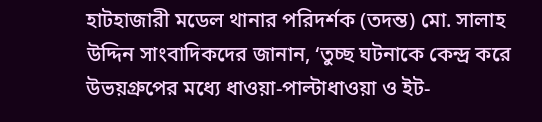হাটহাজারী মডেল থানার পরিদর্শক (তদন্ত) মো. সালাহ উদ্দিন সাংবাদিকদের জানান, ‘তুচ্ছ ঘটনাকে কেন্দ্র করে উভয়গ্রুপের মধ্যে ধাওয়া-পাল্টাধাওয়া ও ইট-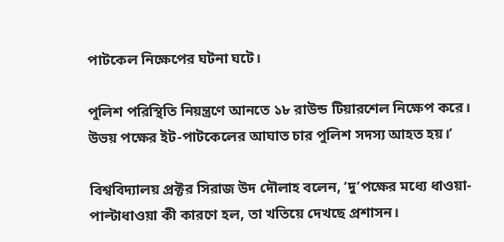পাটকেল নিক্ষেপের ঘটনা ঘটে।

পুলিশ পরিস্থিতি নিয়ন্ত্রণে আনতে ১৮ রাউন্ড টিয়ারশেল নিক্ষেপ করে। উভয় পক্ষের ইট-পাটকেলের আঘাত চার পুলিশ সদস্য আহত হয়।’

বিশ্ববিদ্যালয় প্রক্টর সিরাজ উদ দৌলাহ বলেন, ‘দু’পক্ষের মধ্যে ধাওয়া-পাল্টাধাওয়া কী কারণে হল, তা খতিয়ে দেখছে প্রশাসন।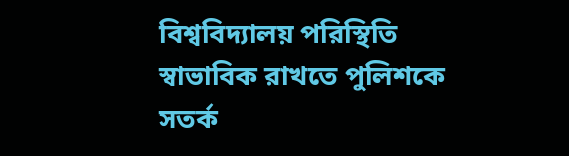বিশ্ববিদ্যালয় পরিস্থিতি স্বাভাবিক রাখতে পুলিশকে সতর্ক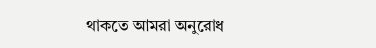থাকতে আমরা অনুরোধ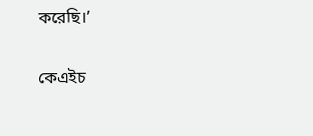করেছি।’

কেএইচ